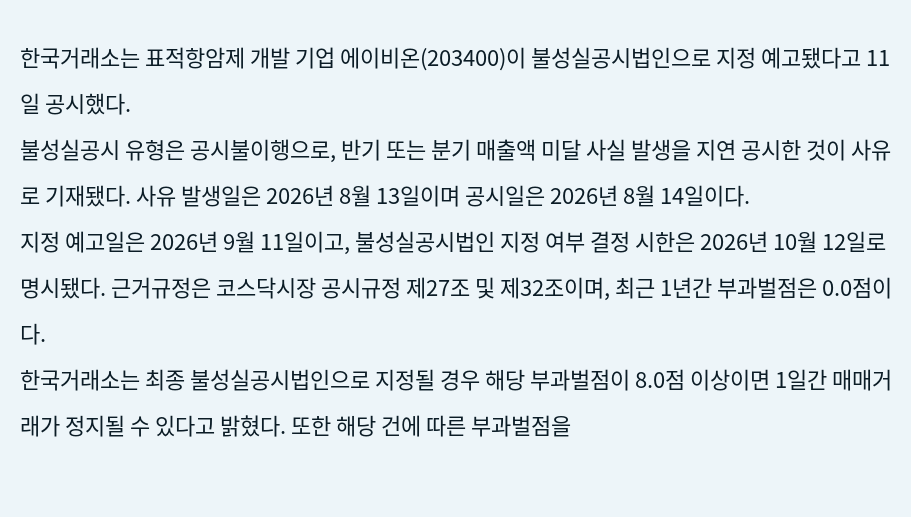한국거래소는 표적항암제 개발 기업 에이비온(203400)이 불성실공시법인으로 지정 예고됐다고 11일 공시했다.
불성실공시 유형은 공시불이행으로, 반기 또는 분기 매출액 미달 사실 발생을 지연 공시한 것이 사유로 기재됐다. 사유 발생일은 2026년 8월 13일이며 공시일은 2026년 8월 14일이다.
지정 예고일은 2026년 9월 11일이고, 불성실공시법인 지정 여부 결정 시한은 2026년 10월 12일로 명시됐다. 근거규정은 코스닥시장 공시규정 제27조 및 제32조이며, 최근 1년간 부과벌점은 0.0점이다.
한국거래소는 최종 불성실공시법인으로 지정될 경우 해당 부과벌점이 8.0점 이상이면 1일간 매매거래가 정지될 수 있다고 밝혔다. 또한 해당 건에 따른 부과벌점을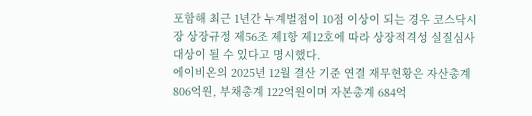포함해 최근 1년간 누계벌점이 10점 이상이 되는 경우 코스닥시장 상장규정 제56조 제1항 제12호에 따라 상장적격성 실질심사 대상이 될 수 있다고 명시했다.
에이비온의 2025년 12월 결산 기준 연결 재무현황은 자산총계 806억원, 부채총계 122억원이며 자본총계 684억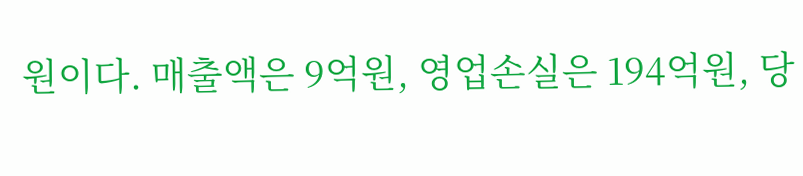원이다. 매출액은 9억원, 영업손실은 194억원, 당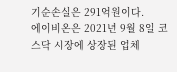기순손실은 291억원이다.
에이비온은 2021년 9월 8일 코스닥 시장에 상장된 업체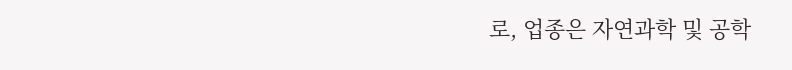로, 업종은 자연과학 및 공학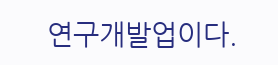연구개발업이다.